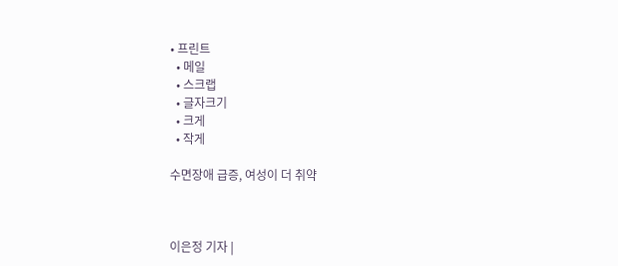• 프린트
  • 메일
  • 스크랩
  • 글자크기
  • 크게
  • 작게

수면장애 급증, 여성이 더 취약



이은정 기자 |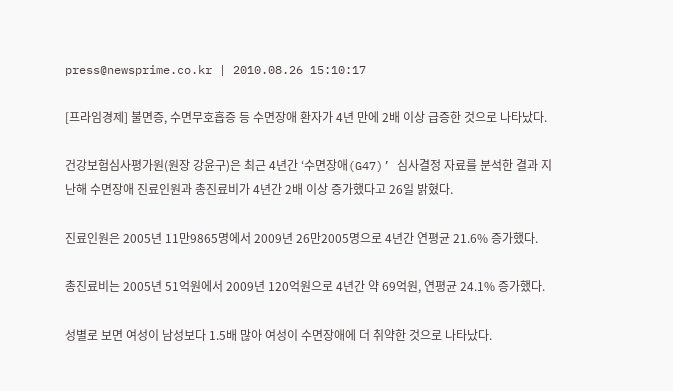press@newsprime.co.kr | 2010.08.26 15:10:17

[프라임경제] 불면증, 수면무호흡증 등 수면장애 환자가 4년 만에 2배 이상 급증한 것으로 나타났다.

건강보험심사평가원(원장 강윤구)은 최근 4년간 ‘수면장애(G47)’ 심사결정 자료를 분석한 결과 지난해 수면장애 진료인원과 총진료비가 4년간 2배 이상 증가했다고 26일 밝혔다.

진료인원은 2005년 11만9865명에서 2009년 26만2005명으로 4년간 연평균 21.6% 증가했다.

총진료비는 2005년 51억원에서 2009년 120억원으로 4년간 약 69억원, 연평균 24.1% 증가했다.

성별로 보면 여성이 남성보다 1.5배 많아 여성이 수면장애에 더 취약한 것으로 나타났다.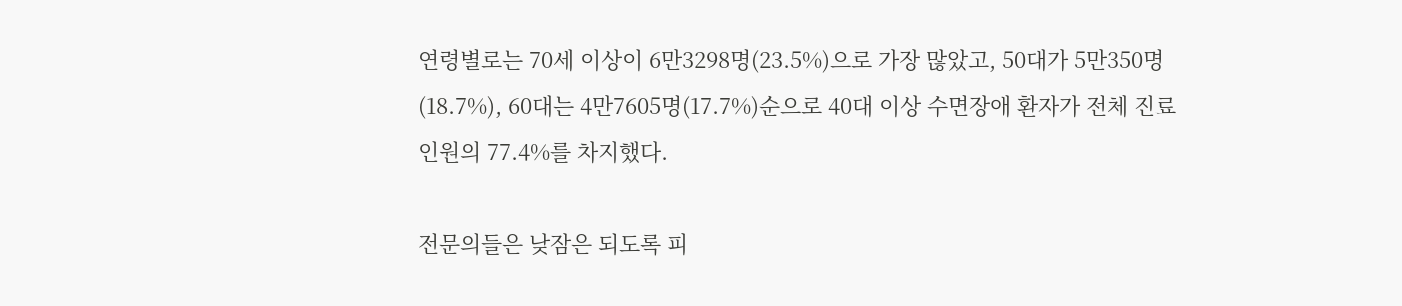연령별로는 70세 이상이 6만3298명(23.5%)으로 가장 많았고, 50대가 5만350명(18.7%), 60대는 4만7605명(17.7%)순으로 40대 이상 수면장애 환자가 전체 진료인원의 77.4%를 차지했다.

전문의들은 낮잠은 되도록 피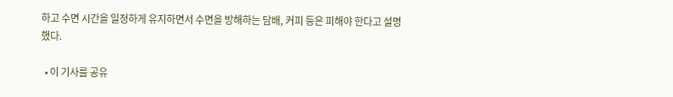하고 수면 시간을 일정하게 유지하면서 수면을 방해하는 담배, 커피 등은 피해야 한다고 설명했다.

  • 이 기사를 공유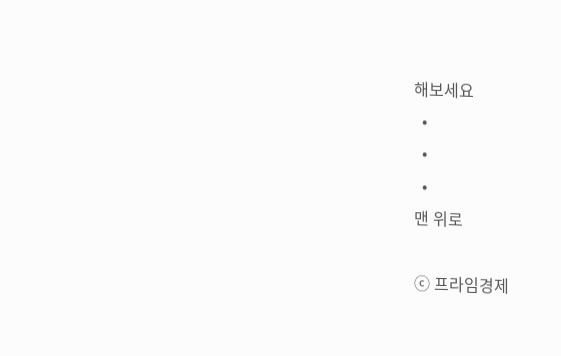해보세요
  •
  •
  •
맨 위로

ⓒ 프라임경제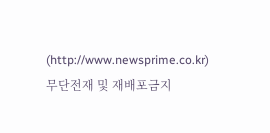(http://www.newsprime.co.kr) 무단전재 및 재배포금지